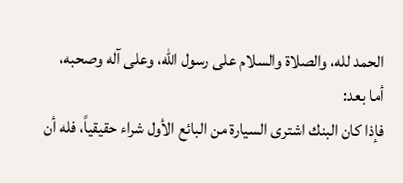الحمد لله، والصلاة والسلام على رسول الله، وعلى آله وصحبه، أما بعد:
فإذا كان البنك اشترى السيارة من البائع الأول شراء حقيقياً، فله أن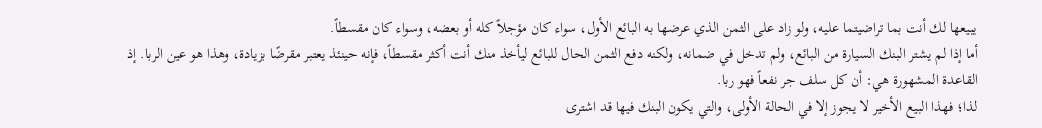يبيعها لك أنت بما تراضيتما عليه، ولو زاد على الثمن الذي عرضها به البائع الأول، سواء كان مؤجلاً كله أو بعضه، وسواء كان مقسطاً.
أما إذا لم يشتر البنك السيارة من البائع، ولم تدخل في ضمانه، ولكنه دفع الثمن الحال للبائع ليأخذ منك أنت أكثر مقسطاً، فإنه حينئذ يعتبر مقرضًا بزيادة، وهذا هو عين الربا. إذ القاعدة المشهورة هي: أن كل سلف جر نفعاً فهو ربا.
لذا؛ فهذا البيع الأخير لا يجوز إلا في الحالة الأولى، والتي يكون البنك فيها قد اشترى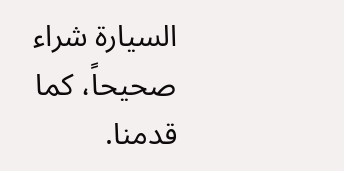السيارة شراء صحيحاً، كما قدمنا.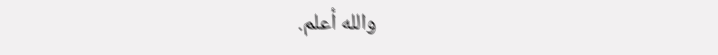والله أعلم.